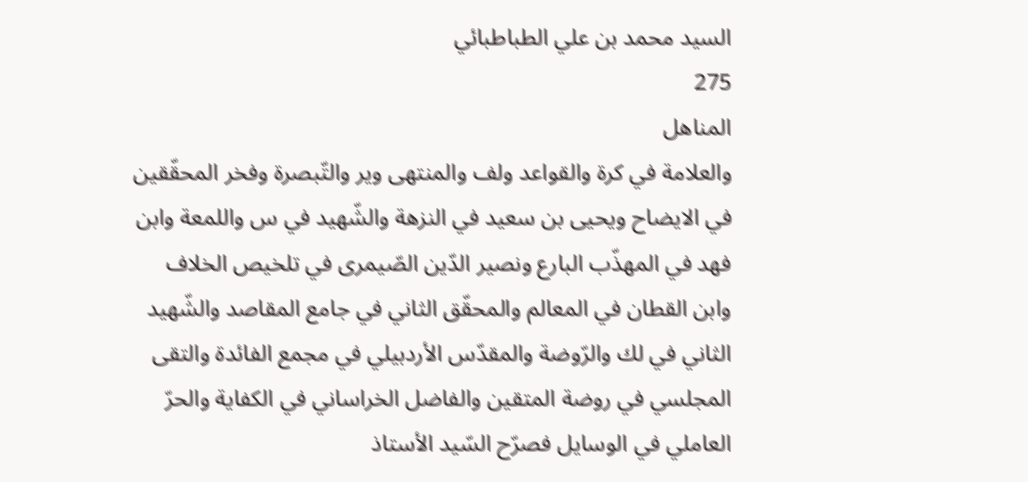السيد محمد بن علي الطباطبائي
275
المناهل
والعلامة في كرة والقواعد ولف والمنتهى وير والتّبصرة وفخر المحقّقين في الايضاح ويحيى بن سعيد في النزهة والشّهيد في س واللمعة وابن فهد في المهذّب البارع ونصير الدّين الصّيمرى في تلخيص الخلاف وابن القطان في المعالم والمحقّق الثاني في جامع المقاصد والشّهيد الثاني في لك والرّوضة والمقدّس الأردبيلي في مجمع الفائدة والتقى المجلسي في روضة المتقين والفاضل الخراساني في الكفاية والحرّ العاملي في الوسايل فصرّح السّيد الأستاذ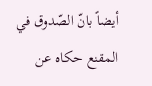أيضاً بانّ الصّدوق في المقنع حكاه عن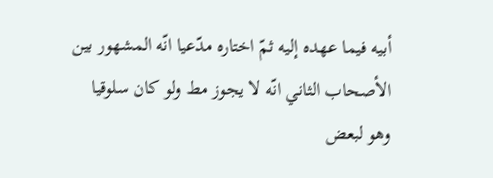أبيه فيما عهده إليه ثمّ اختاره مدّعيا انّه المشهور بين الأصحاب الثاني انّه لا يجوز مط ولو كان سلوقيا وهو لبعض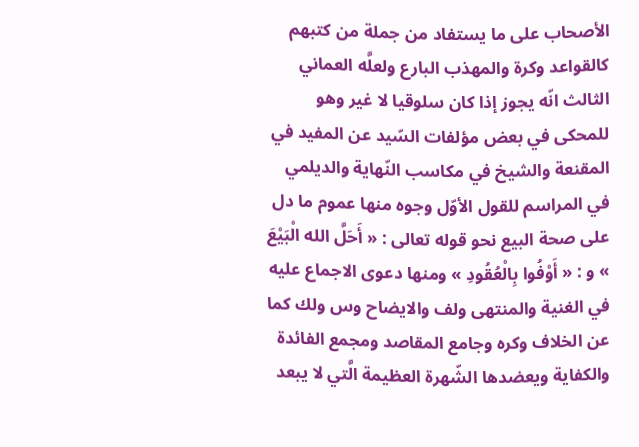الأصحاب على ما يستفاد من جملة من كتبهم كالقواعد وكرة والمهذب البارع ولعلَّه العماني الثالث انّه يجوز إذا كان سلوقيا لا غير وهو للمحكى في بعض مؤلفات السّيد عن المفيد في المقنعة والشيخ في مكاسب النّهاية والديلمي في المراسم للقول الأوّل وجوه منها عموم ما دل على صحة البيع نحو قوله تعالى : « أَحَلَّ الله الْبَيْعَ » و : « أَوْفُوا بِالْعُقُودِ » ومنها دعوى الاجماع عليه في الغنية والمنتهى ولف والايضاح وس ولك كما عن الخلاف وكره وجامع المقاصد ومجمع الفائدة والكفاية ويعضدها الشّهرة العظيمة الَّتي لا يبعد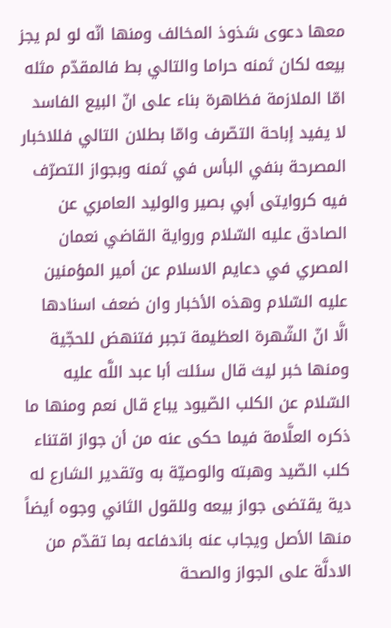معها دعوى شذوذ المخالف ومنها انّه لو لم يجز بيعه لكان ثمنه حراما والتالي بط فالمقدّم مثله امّا الملازمة فظاهرة بناء على انّ البيع الفاسد لا يفيد إباحة التصّرف وامّا بطلان التالي فللاخبار المصرحة بنفي البأس في ثمنه وبجواز التصرّف فيه كروايتى أبي بصير والوليد العامري عن الصادق عليه السّلام ورواية القاضي نعمان المصري في دعايم الاسلام عن أمير المؤمنين عليه السّلام وهذه الأخبار وان ضعف اسنادها الَّا انّ الشّهرة العظيمة تجبر فتنهض للحجّية ومنها خبر ليث قال سئلت أبا عبد اللَّه عليه السّلام عن الكلب الصّيود يباع قال نعم ومنها ما ذكره العلَّامة فيما حكى عنه من أن جواز اقتناء كلب الصّيد وهبته والوصيّة به وتقدير الشارع له دية يقتضى جواز بيعه وللقول الثاني وجوه أيضاً منها الأصل ويجاب عنه باندفاعه بما تقدّم من الادلَّة على الجواز والصحة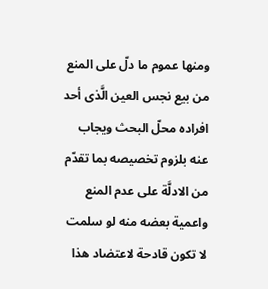ومنها عموم ما دلّ على المنع من بيع نجس العين الَّذى أحد افراده محلّ البحث ويجاب عنه بلزوم تخصيصه بما تقدّم من الادلَّة على عدم المنع واعمية بعضه منه لو سلمت لا تكون قادحة لاعتضاد هذا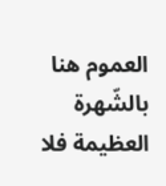العموم هنا بالشّهرة العظيمة فلا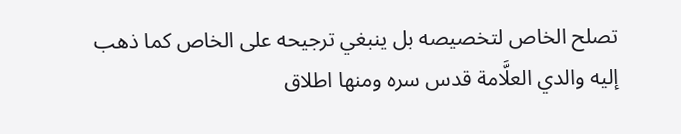تصلح الخاص لتخصيصه بل ينبغي ترجيحه على الخاص كما ذهب إليه والدي العلَّامة قدس سره ومنها اطلاق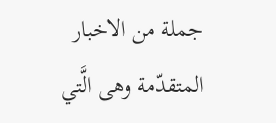جملة من الاخبار المتقدّمة وهى الَّتي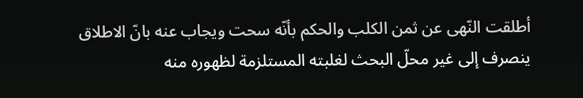أطلقت النّهى عن ثمن الكلب والحكم بأنّه سحت ويجاب عنه بانّ الاطلاق ينصرف إلى غير محلّ البحث لغلبته المستلزمة لظهوره منه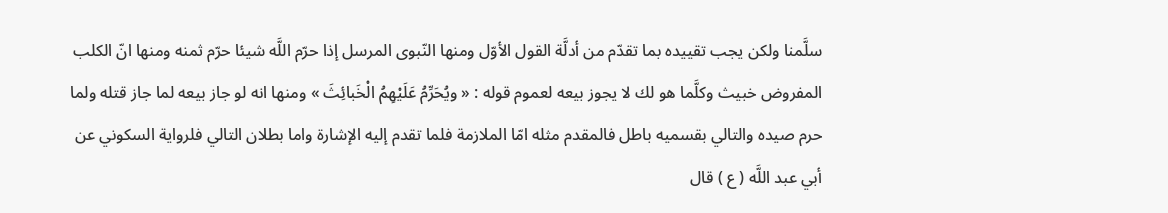سلَّمنا ولكن يجب تقييده بما تقدّم من أدلَّة القول الأوّل ومنها النّبوى المرسل إذا حرّم اللَّه شيئا حرّم ثمنه ومنها انّ الكلب المفروض خبيث وكلَّما هو لك لا يجوز بيعه لعموم قوله : « ويُحَرِّمُ عَلَيْهِمُ الْخَبائِثَ » ومنها انه لو جاز بيعه لما جاز قتله ولما حرم صيده والتالي بقسميه باطل فالمقدم مثله امّا الملازمة فلما تقدم إليه الإشارة واما بطلان التالي فلرواية السكوني عن أبي عبد اللَّه ( ع ) قال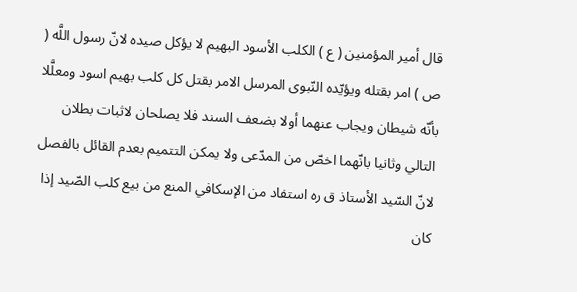قال أمير المؤمنين ( ع ) الكلب الأسود البهيم لا يؤكل صيده لانّ رسول اللَّه ( ص ) امر بقتله ويؤيّده النّبوى المرسل الامر بقتل كل كلب بهيم اسود ومعلَّلا بأنّه شيطان ويجاب عنهما أولا بضعف السند فلا يصلحان لاثبات بطلان التالي وثانيا بانّهما اخصّ من المدّعى ولا يمكن التتميم بعدم القائل بالفصل لانّ السّيد الأستاذ ق ره استفاد من الإسكافي المنع من بيع كلب الصّيد إذا كان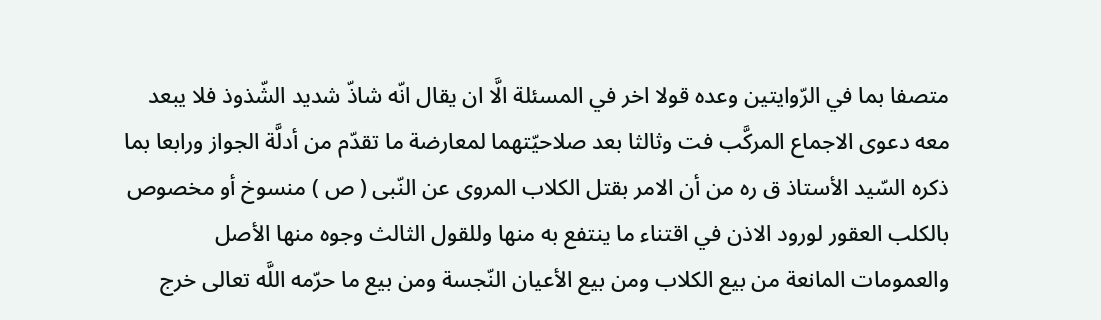متصفا بما في الرّوايتين وعده قولا اخر في المسئلة الَّا ان يقال انّه شاذّ شديد الشّذوذ فلا يبعد معه دعوى الاجماع المركَّب فت وثالثا بعد صلاحيّتهما لمعارضة ما تقدّم من أدلَّة الجواز ورابعا بما ذكره السّيد الأستاذ ق ره من أن الامر بقتل الكلاب المروى عن النّبى ( ص ) منسوخ أو مخصوص بالكلب العقور لورود الاذن في اقتناء ما ينتفع به منها وللقول الثالث وجوه منها الأصل والعمومات المانعة من بيع الكلاب ومن بيع الأعيان النّجسة ومن بيع ما حرّمه اللَّه تعالى خرج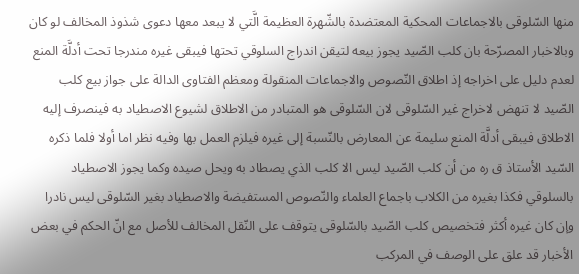منها السّلوقى بالاجماعات المحكية المعتضدة بالشّهرة العظيمة الَّتي لا يبعد معها دعوى شذوذ المخالف لو كان وبالاخبار المصرّحة بان كلب الصّيد يجوز بيعه لتيقن اندراج السلوقي تحتها فيبقى غيره مندرجا تحت أدلَّة المنع لعدم دليل على اخراجه إذ اطلاق النّصوص والاجماعات المنقولة ومعظم الفتاوى الدالة على جواز بيع كلب الصّيد لا تنهض لاخراج غير السّلوقى لان السّلوقى هو المتبادر من الاطلاق لشيوع الاصطياد به فينصرف إليه الاطلاق فيبقى أدلَّة المنع سليمة عن المعارض بالنّسبة إلى غيره فيلزم العمل بها وفيه نظر اما أولا فلما ذكره السّيد الأستاذ ق ره من أن كلب الصّيد ليس الا كلب الذي يصطاد به ويحل صيده وكما يجوز الاصطياد بالسلوقي فكذا بغيره من الكلاب باجماع العلماء والنّصوص المستفيضة والاصطياد بغير السّلوقى ليس نادرا وإن كان غيره أكثر فتخصيص كلب الصّيد بالسّلوقى يتوقف على النّقل المخالف للأصل مع انّ الحكم في بعض الأخبار قد علق على الوصف في المركب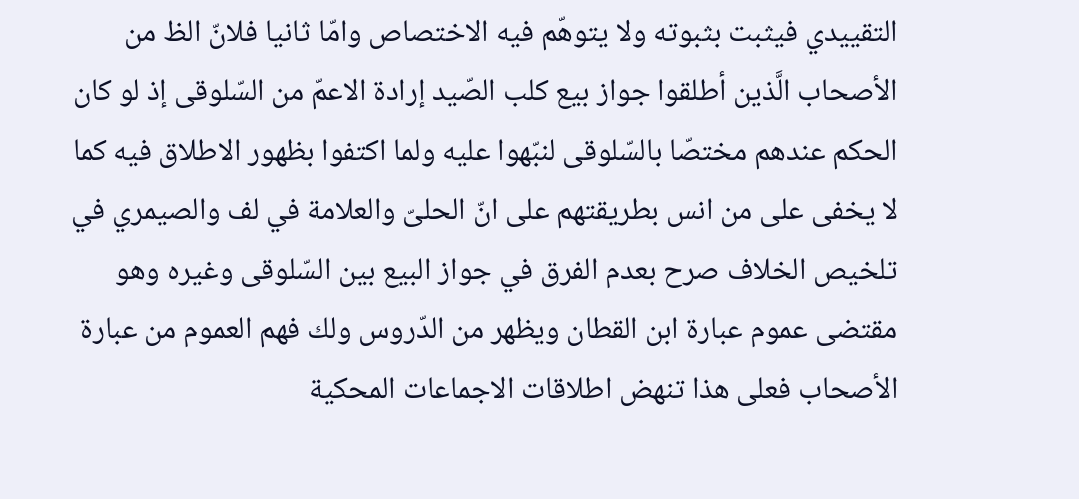التقييدي فيثبت بثبوته ولا يتوهّم فيه الاختصاص وامّا ثانيا فلانّ الظ من الأصحاب الَّذين أطلقوا جواز بيع كلب الصّيد إرادة الاعمّ من السّلوقى إذ لو كان الحكم عندهم مختصّا بالسّلوقى لنبّهوا عليه ولما اكتفوا بظهور الاطلاق فيه كما لا يخفى على من انس بطريقتهم على انّ الحلىّ والعلامة في لف والصيمري في تلخيص الخلاف صرح بعدم الفرق في جواز البيع بين السّلوقى وغيره وهو مقتضى عموم عبارة ابن القطان ويظهر من الدّروس ولك فهم العموم من عبارة الأصحاب فعلى هذا تنهض اطلاقات الاجماعات المحكية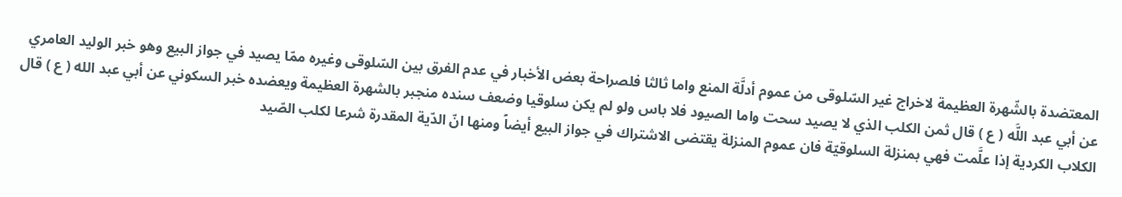المعتضدة بالشّهرة العظيمة لاخراج غير السّلوقى من عموم أدلَّة المنع واما ثالثا فلصراحة بعض الأخبار في عدم الفرق بين السّلوقى وغيره ممّا يصيد في جواز البيع وهو خبر الوليد العامري عن أبي عبد اللَّه ( ع ) قال ثمن الكلب الذي لا يصيد سحت واما الصيود فلا باس ولو لم يكن سلوقيا وضعف سنده منجبر بالشهرة العظيمة ويعضده خبر السكوني عن أبي عبد الله ( ع ) قال الكلاب الكردية إذا علَّمت فهي بمنزلة السلوقيّة فان عموم المنزلة يقتضى الاشتراك في جواز البيع أيضاً ومنها انّ الدّية المقدرة شرعا لكلب الصّيد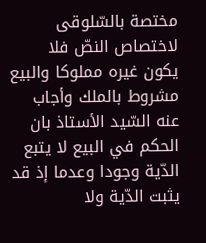مختصة بالسّلوقى لاختصاص النصّ فلا يكون غيره مملوكا والبيع مشروط بالملك وأجاب عنه السّيد الأستاذ بان الحكم في البيع لا يتبع الدّية وجودا وعدما إذ قد يثبت الدّية ولا